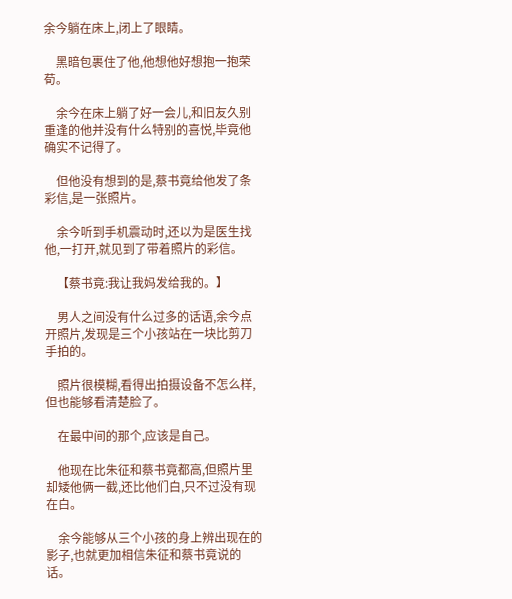余今躺在床上,闭上了眼睛。

    黑暗包裹住了他,他想他好想抱一抱荣荀。

    余今在床上躺了好一会儿,和旧友久别重逢的他并没有什么特别的喜悦,毕竟他确实不记得了。

    但他没有想到的是,蔡书竟给他发了条彩信,是一张照片。

    余今听到手机震动时,还以为是医生找他,一打开,就见到了带着照片的彩信。

    【蔡书竟:我让我妈发给我的。】

    男人之间没有什么过多的话语,余今点开照片,发现是三个小孩站在一块比剪刀手拍的。

    照片很模糊,看得出拍摄设备不怎么样,但也能够看清楚脸了。

    在最中间的那个,应该是自己。

    他现在比朱征和蔡书竟都高,但照片里却矮他俩一截,还比他们白,只不过没有现在白。

    余今能够从三个小孩的身上辨出现在的影子,也就更加相信朱征和蔡书竟说的话。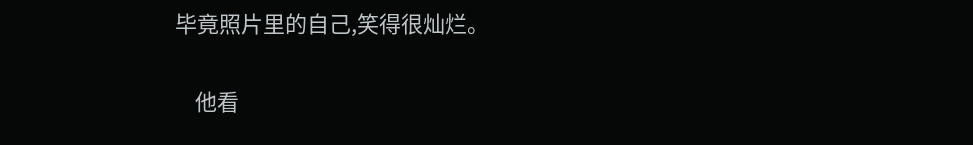毕竟照片里的自己,笑得很灿烂。

    他看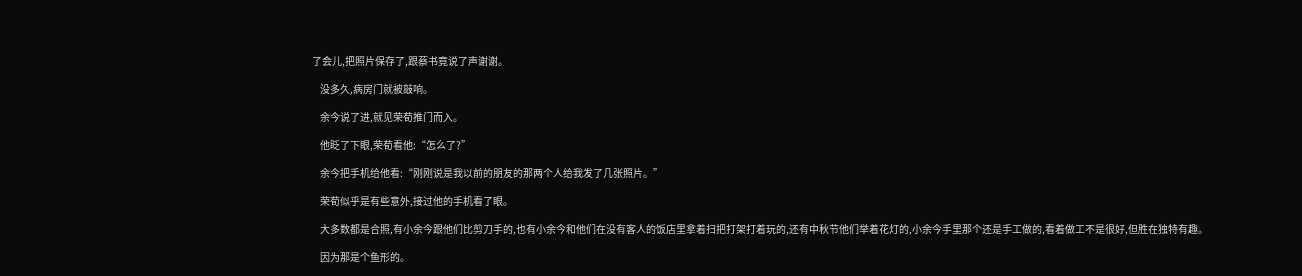了会儿,把照片保存了,跟蔡书竟说了声谢谢。

    没多久,病房门就被敲响。

    余今说了进,就见荣荀推门而入。

    他眨了下眼,荣荀看他:“怎么了?”

    余今把手机给他看:“刚刚说是我以前的朋友的那两个人给我发了几张照片。”

    荣荀似乎是有些意外,接过他的手机看了眼。

    大多数都是合照,有小余今跟他们比剪刀手的,也有小余今和他们在没有客人的饭店里拿着扫把打架打着玩的,还有中秋节他们举着花灯的,小余今手里那个还是手工做的,看着做工不是很好,但胜在独特有趣。

    因为那是个鱼形的。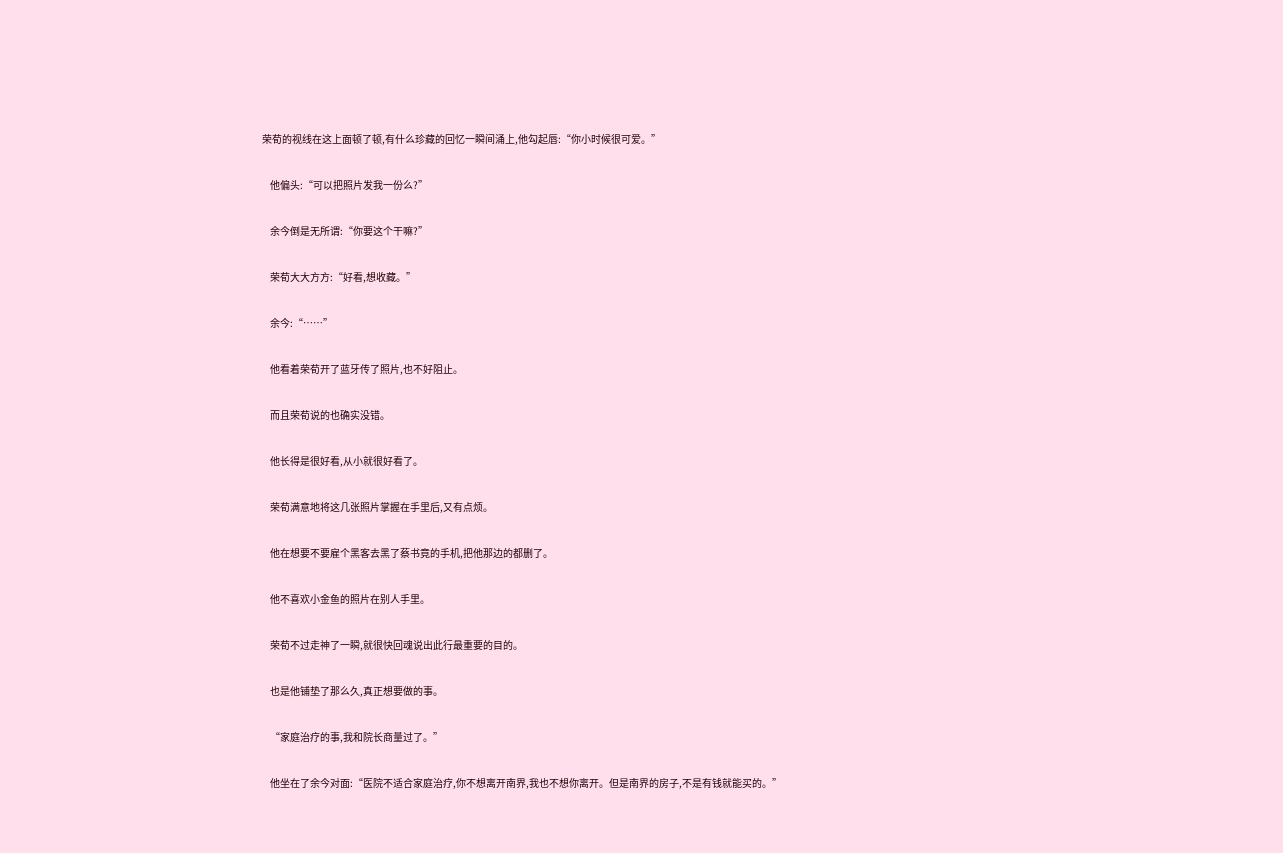荣荀的视线在这上面顿了顿,有什么珍藏的回忆一瞬间涌上,他勾起唇:“你小时候很可爱。”

    他偏头:“可以把照片发我一份么?”

    余今倒是无所谓:“你要这个干嘛?”

    荣荀大大方方:“好看,想收藏。”

    余今:“……”

    他看着荣荀开了蓝牙传了照片,也不好阻止。

    而且荣荀说的也确实没错。

    他长得是很好看,从小就很好看了。

    荣荀满意地将这几张照片掌握在手里后,又有点烦。

    他在想要不要雇个黑客去黑了蔡书竟的手机,把他那边的都删了。

    他不喜欢小金鱼的照片在别人手里。

    荣荀不过走神了一瞬,就很快回魂说出此行最重要的目的。

    也是他铺垫了那么久,真正想要做的事。

    “家庭治疗的事,我和院长商量过了。”

    他坐在了余今对面:“医院不适合家庭治疗,你不想离开南界,我也不想你离开。但是南界的房子,不是有钱就能买的。”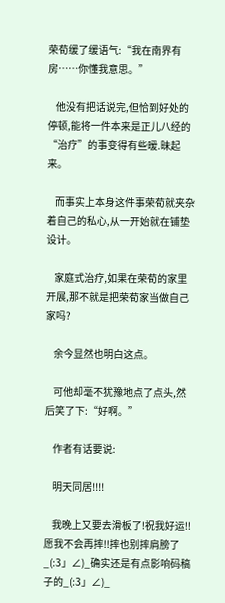荣荀缓了缓语气:“我在南界有房……你懂我意思。”

    他没有把话说完,但恰到好处的停顿,能将一件本来是正儿八经的“治疗”的事变得有些暧.昧起来。

    而事实上本身这件事荣荀就夹杂着自己的私心,从一开始就在铺垫设计。

    家庭式治疗,如果在荣荀的家里开展,那不就是把荣荀家当做自己家吗?

    余今显然也明白这点。

    可他却毫不犹豫地点了点头,然后笑了下:“好啊。”

    作者有话要说:

    明天同居!!!!

    我晚上又要去滑板了!祝我好运!!愿我不会再摔!!摔也别摔肩膀了_(:3」∠)_确实还是有点影响码稿子的_(:3」∠)_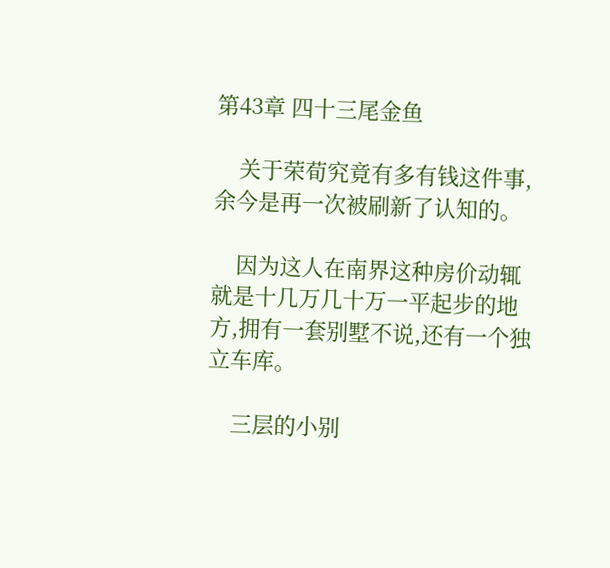第43章 四十三尾金鱼

    关于荣荀究竟有多有钱这件事, 余今是再一次被刷新了认知的。

    因为这人在南界这种房价动辄就是十几万几十万一平起步的地方,拥有一套别墅不说,还有一个独立车库。

    三层的小别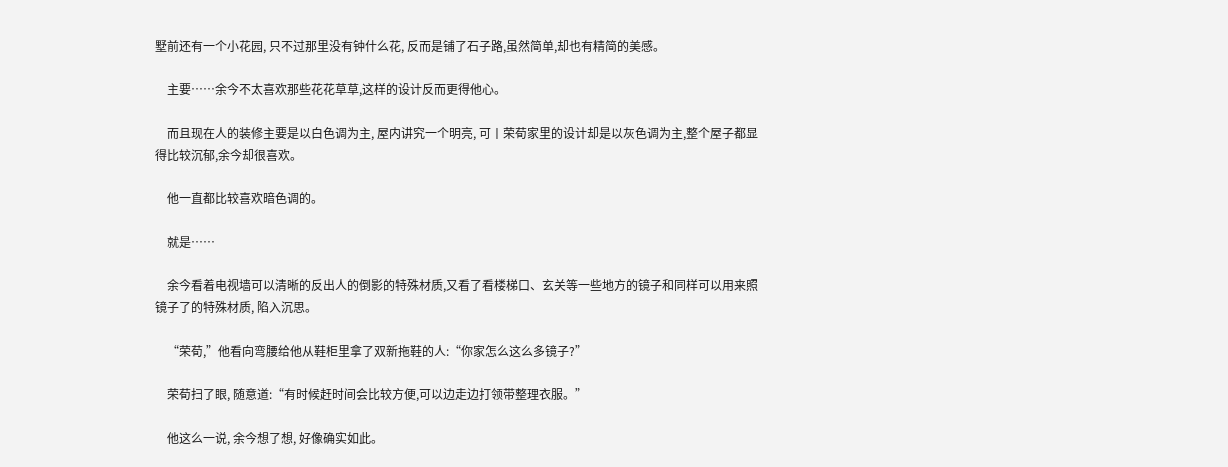墅前还有一个小花园, 只不过那里没有钟什么花, 反而是铺了石子路,虽然简单,却也有精简的美感。

    主要……余今不太喜欢那些花花草草,这样的设计反而更得他心。

    而且现在人的装修主要是以白色调为主, 屋内讲究一个明亮, 可丨荣荀家里的设计却是以灰色调为主,整个屋子都显得比较沉郁,余今却很喜欢。

    他一直都比较喜欢暗色调的。

    就是……

    余今看着电视墙可以清晰的反出人的倒影的特殊材质,又看了看楼梯口、玄关等一些地方的镜子和同样可以用来照镜子了的特殊材质, 陷入沉思。

    “荣荀,”他看向弯腰给他从鞋柜里拿了双新拖鞋的人:“你家怎么这么多镜子?”

    荣荀扫了眼, 随意道:“有时候赶时间会比较方便,可以边走边打领带整理衣服。”

    他这么一说, 余今想了想, 好像确实如此。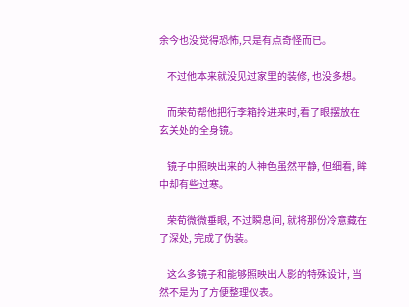余今也没觉得恐怖,只是有点奇怪而已。

    不过他本来就没见过家里的装修, 也没多想。

    而荣荀帮他把行李箱拎进来时,看了眼摆放在玄关处的全身镜。

    镜子中照映出来的人神色虽然平静, 但细看, 眸中却有些过寒。

    荣荀微微垂眼, 不过瞬息间, 就将那份冷意藏在了深处, 完成了伪装。

    这么多镜子和能够照映出人影的特殊设计, 当然不是为了方便整理仪表。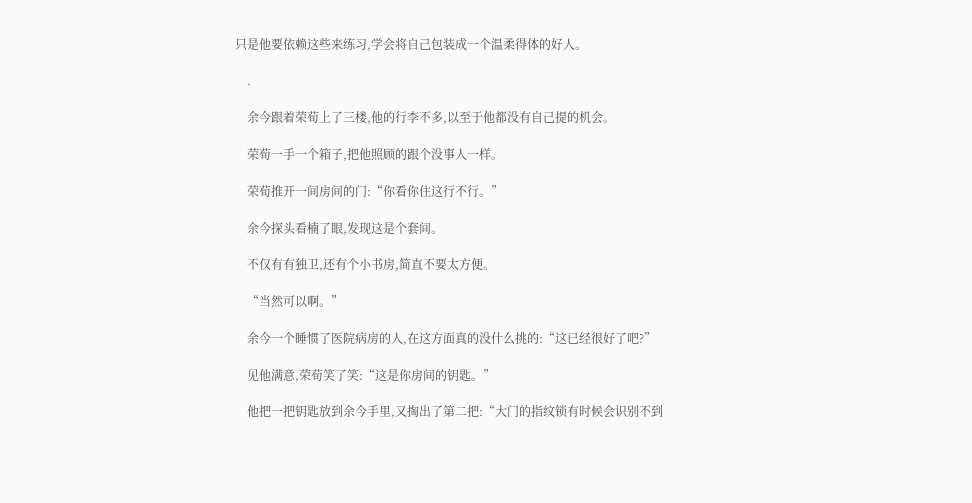只是他要依赖这些来练习,学会将自己包装成一个温柔得体的好人。

    .

    余今跟着荣荀上了三楼,他的行李不多,以至于他都没有自己提的机会。

    荣荀一手一个箱子,把他照顾的跟个没事人一样。

    荣荀推开一间房间的门:“你看你住这行不行。”

    余今探头看楠了眼,发现这是个套间。

    不仅有有独卫,还有个小书房,简直不要太方便。

    “当然可以啊。”

    余今一个睡惯了医院病房的人,在这方面真的没什么挑的:“这已经很好了吧?”

    见他满意,荣荀笑了笑:“这是你房间的钥匙。”

    他把一把钥匙放到余今手里,又掏出了第二把:“大门的指纹锁有时候会识别不到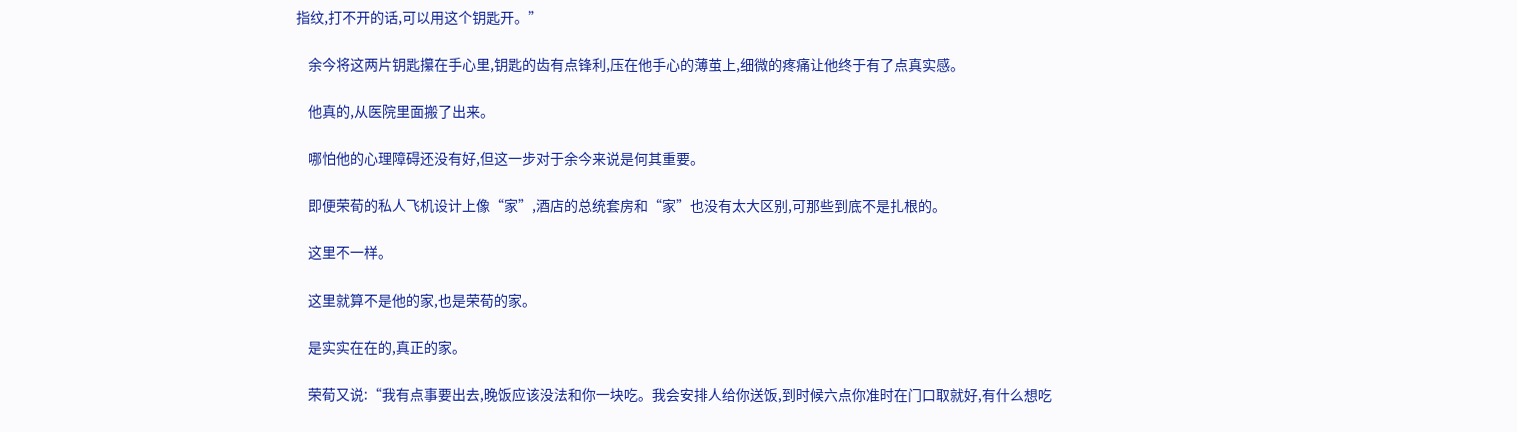指纹,打不开的话,可以用这个钥匙开。”

    余今将这两片钥匙攥在手心里,钥匙的齿有点锋利,压在他手心的薄茧上,细微的疼痛让他终于有了点真实感。

    他真的,从医院里面搬了出来。

    哪怕他的心理障碍还没有好,但这一步对于余今来说是何其重要。

    即便荣荀的私人飞机设计上像“家”,酒店的总统套房和“家”也没有太大区别,可那些到底不是扎根的。

    这里不一样。

    这里就算不是他的家,也是荣荀的家。

    是实实在在的,真正的家。

    荣荀又说:“我有点事要出去,晚饭应该没法和你一块吃。我会安排人给你送饭,到时候六点你准时在门口取就好,有什么想吃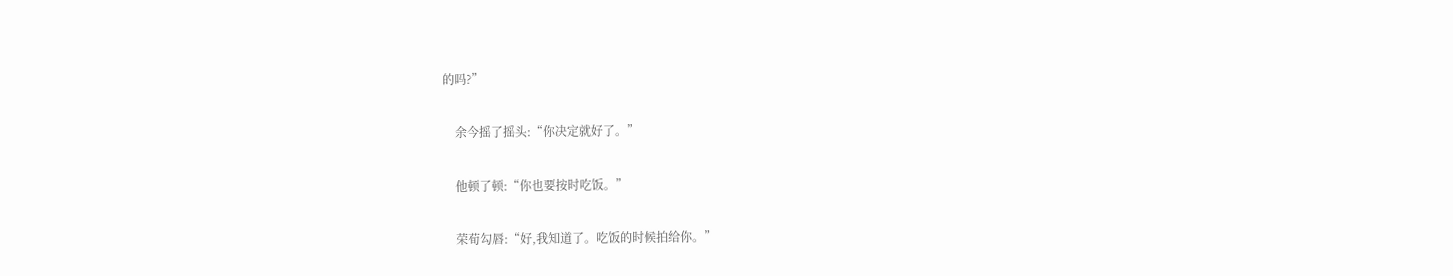的吗?”

    余今摇了摇头:“你决定就好了。”

    他顿了顿:“你也要按时吃饭。”

    荣荀勾唇:“好,我知道了。吃饭的时候拍给你。”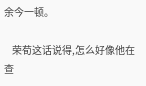余今一顿。

    荣荀这话说得,怎么好像他在查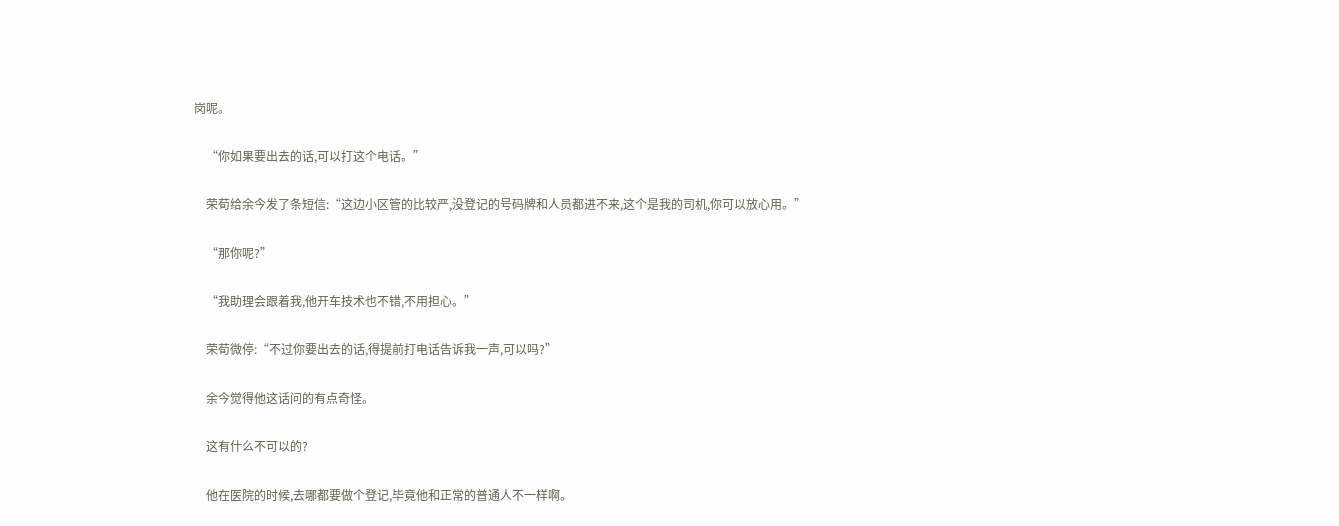岗呢。

    “你如果要出去的话,可以打这个电话。”

    荣荀给余今发了条短信:“这边小区管的比较严,没登记的号码牌和人员都进不来,这个是我的司机,你可以放心用。”

    “那你呢?”

    “我助理会跟着我,他开车技术也不错,不用担心。”

    荣荀微停:“不过你要出去的话,得提前打电话告诉我一声,可以吗?”

    余今觉得他这话问的有点奇怪。

    这有什么不可以的?

    他在医院的时候,去哪都要做个登记,毕竟他和正常的普通人不一样啊。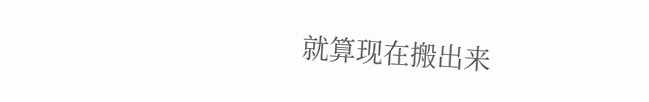就算现在搬出来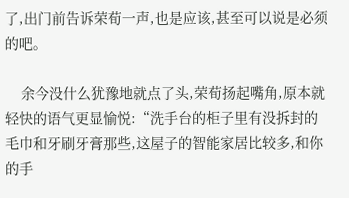了,出门前告诉荣荀一声,也是应该,甚至可以说是必须的吧。

    余今没什么犹豫地就点了头,荣荀扬起嘴角,原本就轻快的语气更显愉悦:“洗手台的柜子里有没拆封的毛巾和牙刷牙膏那些,这屋子的智能家居比较多,和你的手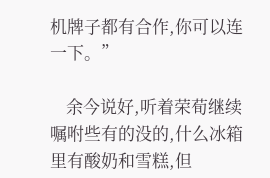机牌子都有合作,你可以连一下。”

    余今说好,听着荣荀继续嘱咐些有的没的,什么冰箱里有酸奶和雪糕,但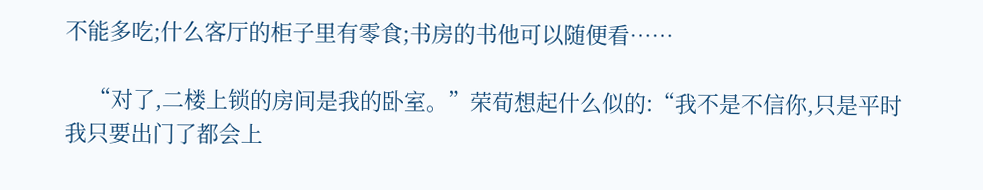不能多吃;什么客厅的柜子里有零食;书房的书他可以随便看……

    “对了,二楼上锁的房间是我的卧室。”荣荀想起什么似的:“我不是不信你,只是平时我只要出门了都会上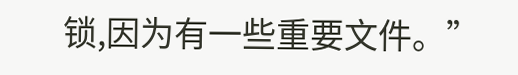锁,因为有一些重要文件。”